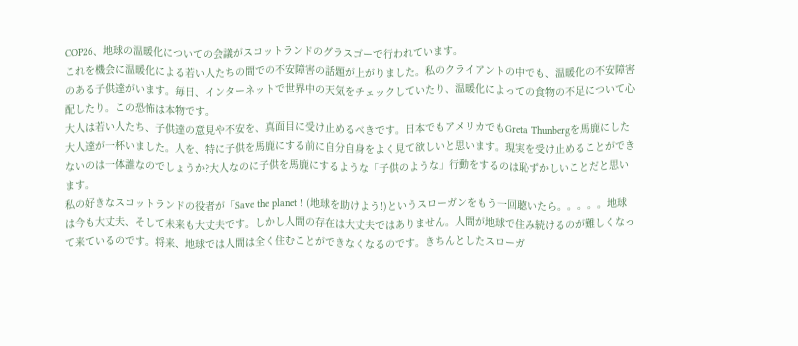COP26、地球の温暖化についての会議がスコットランドのグラスゴーで行われています。
これを機会に温暖化による若い人たちの間での不安障害の話題が上がりました。私のクライアントの中でも、温暖化の不安障害のある子供達がいます。毎日、インターネットで世界中の天気をチェックしていたり、温暖化によっての食物の不足について心配したり。この恐怖は本物です。
大人は若い人たち、子供達の意見や不安を、真面目に受け止めるべきです。日本でもアメリカでもGreta Thunbergを馬鹿にした大人達が一杯いました。人を、特に子供を馬鹿にする前に自分自身をよく見て欲しいと思います。現実を受け止めることができないのは一体誰なのでしょうか?大人なのに子供を馬鹿にするような「子供のような」行動をするのは恥ずかしいことだと思います。
私の好きなスコットランドの役者が「Save the planet ! (地球を助けよう!)というスローガンをもう一回聴いたら。。。。。地球は今も大丈夫、そして未来も大丈夫です。しかし人間の存在は大丈夫ではありません。人間が地球で住み続けるのが難しくなって来ているのです。将来、地球では人間は全く住むことができなくなるのです。きちんとしたスローガ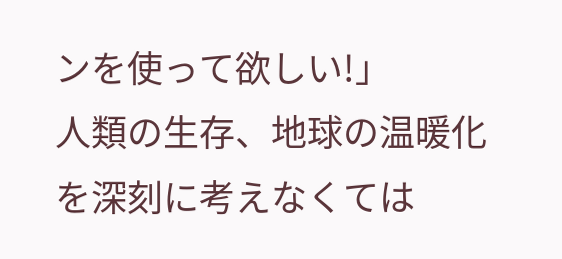ンを使って欲しい!」
人類の生存、地球の温暖化を深刻に考えなくては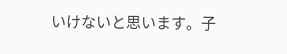いけないと思います。子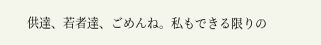供達、若者達、ごめんね。私もできる限りの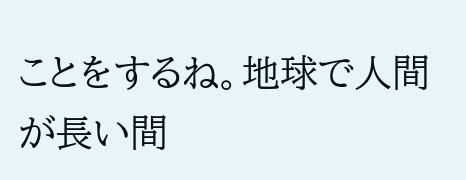ことをするね。地球で人間が長い間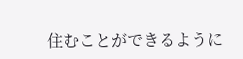住むことができるように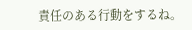責任のある行動をするね。